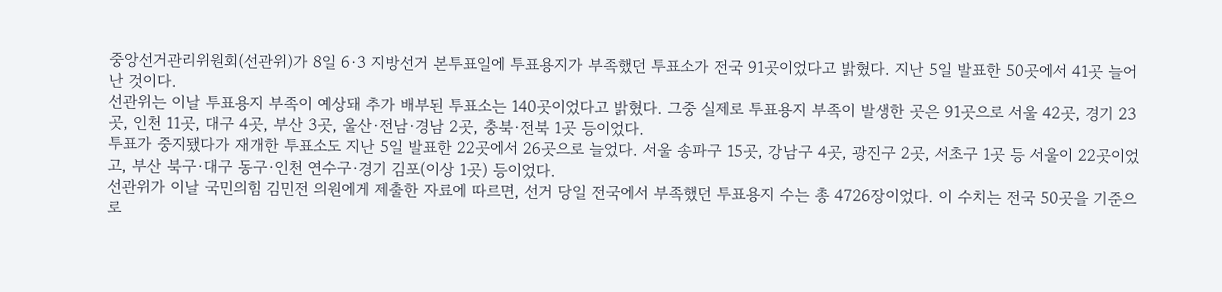중앙선거관리위원회(선관위)가 8일 6·3 지방선거 본투표일에 투표용지가 부족했던 투표소가 전국 91곳이었다고 밝혔다. 지난 5일 발표한 50곳에서 41곳 늘어난 것이다.
선관위는 이날 투표용지 부족이 예상돼 추가 배부된 투표소는 140곳이었다고 밝혔다. 그중 실제로 투표용지 부족이 발생한 곳은 91곳으로 서울 42곳, 경기 23곳, 인천 11곳, 대구 4곳, 부산 3곳, 울산·전남·경남 2곳, 충북·전북 1곳 등이었다.
투표가 중지됐다가 재개한 투표소도 지난 5일 발표한 22곳에서 26곳으로 늘었다. 서울 송파구 15곳, 강남구 4곳, 광진구 2곳, 서초구 1곳 등 서울이 22곳이었고, 부산 북구·대구 동구·인천 연수구·경기 김포(이상 1곳) 등이었다.
선관위가 이날 국민의힘 김민전 의원에게 제출한 자료에 따르면, 선거 당일 전국에서 부족했던 투표용지 수는 총 4726장이었다. 이 수치는 전국 50곳을 기준으로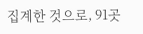집계한 것으로, 91곳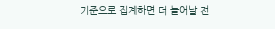기준으로 집계하면 더 늘어날 전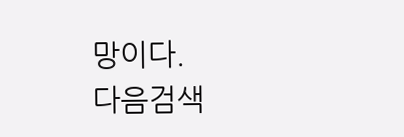망이다.
다음검색